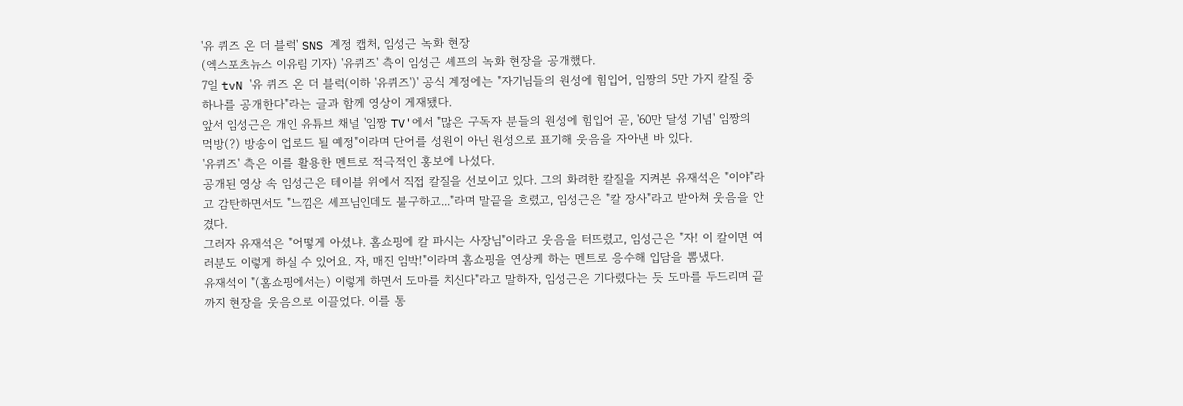'유 퀴즈 온 더 블럭' SNS 계정 캡처, 임성근 녹화 현장
(엑스포츠뉴스 이유림 기자) '유퀴즈' 측이 임성근 셰프의 녹화 현장을 공개했다.
7일 tvN '유 퀴즈 온 더 블럭(이하 '유퀴즈')' 공식 계정에는 "자기님들의 원성에 힘입어, 임짱의 5만 가지 칼질 중 하나를 공개한다"라는 글과 함께 영상이 게재됐다.
앞서 임성근은 개인 유튜브 채널 '임짱 TV'에서 "많은 구독자 분들의 원성에 힘입어 곧, '60만 달성 기념' 임짱의 먹방(?) 방송이 업로드 될 예정"이라며 단어를 성원이 아닌 원성으로 표기해 웃음을 자아낸 바 있다.
'유퀴즈' 측은 이를 활용한 멘트로 적극적인 홍보에 나섰다.
공개된 영상 속 임성근은 테이블 위에서 직접 칼질을 선보이고 있다. 그의 화려한 칼질을 지켜본 유재석은 "이야"라고 감탄하면서도 "느낌은 셰프님인데도 불구하고..."라며 말끝을 흐렸고, 임성근은 "칼 장사"라고 받아쳐 웃음을 안겼다.
그러자 유재석은 "어떻게 아셨냐. 홈쇼핑에 칼 파시는 사장님"이라고 웃음을 터뜨렸고, 임성근은 "자! 이 칼이면 여러분도 이렇게 하실 수 있어요. 자, 매진 임박!"이라며 홈쇼핑을 연상케 하는 멘트로 응수해 입담을 뽐냈다.
유재석이 "(홈쇼핑에서는) 이렇게 하면서 도마를 치신다"라고 말하자, 임성근은 기다렸다는 듯 도마를 두드리며 끝까지 현장을 웃음으로 이끌었다. 이를 통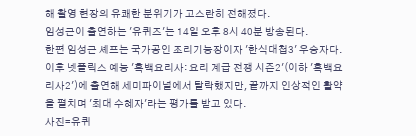해 촬영 현장의 유쾌한 분위기가 고스란히 전해졌다.
임성근이 출연하는 '유퀴즈'는 14일 오후 8시 40분 방송된다.
한편 임성근 셰프는 국가공인 조리기능장이자 '한식대첩3' 우승자다. 이후 넷플릭스 예능 '흑백요리사: 요리 계급 전쟁 시즌2'(이하 '흑백요리사2')에 출연해 세미파이널에서 탈락했지만, 끝까지 인상적인 활약을 펼치며 '최대 수혜자'라는 평가를 받고 있다.
사진=유퀴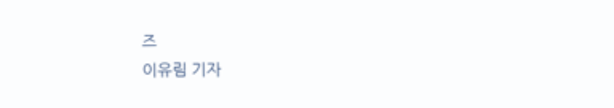즈
이유림 기자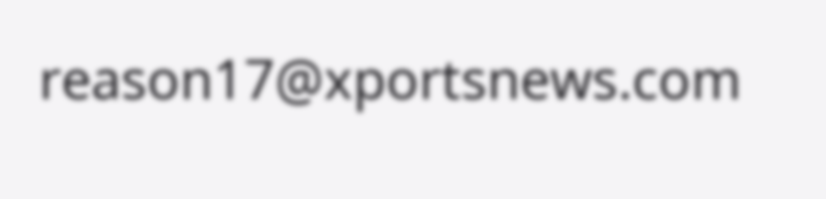reason17@xportsnews.com